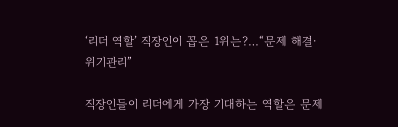‘리더 역할’ 직장인이 꼽은 1위는?…“문제 해결·위기관리”

직장인들이 리더에게 가장 기대하는 역할은 문제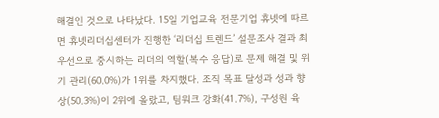해결인 것으로 나타났다. 15일 기업교육 전문기업 휴넷에 따르면 휴넷리더십센터가 진행한 ‘리더십 트렌드’ 설문조사 결과 최우선으로 중시하는 리더의 역할(복수 응답)로 문제 해결 및 위기 관리(60.0%)가 1위를 차지했다. 조직 목표 달성과 성과 향상(50.3%)이 2위에 올랐고, 팀워크 강화(41.7%), 구성원 육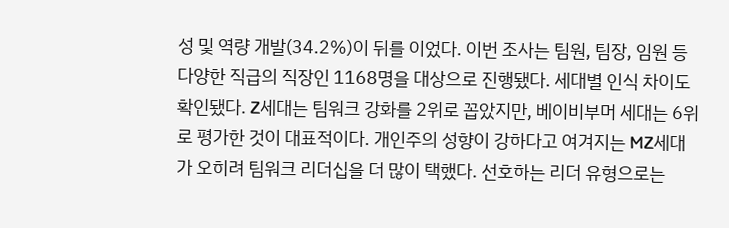성 및 역량 개발(34.2%)이 뒤를 이었다. 이번 조사는 팀원, 팀장, 임원 등 다양한 직급의 직장인 1168명을 대상으로 진행됐다. 세대별 인식 차이도 확인됐다. Z세대는 팀워크 강화를 2위로 꼽았지만, 베이비부머 세대는 6위로 평가한 것이 대표적이다. 개인주의 성향이 강하다고 여겨지는 MZ세대가 오히려 팀워크 리더십을 더 많이 택했다. 선호하는 리더 유형으로는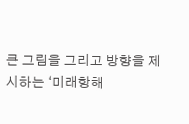큰 그림을 그리고 방향을 제시하는 ‘미래항해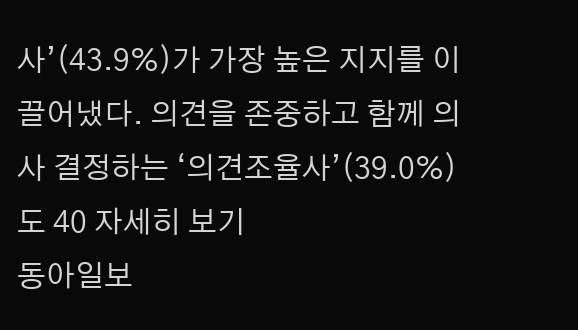사’(43.9%)가 가장 높은 지지를 이끌어냈다. 의견을 존중하고 함께 의사 결정하는 ‘의견조율사’(39.0%)도 40 자세히 보기
동아일보